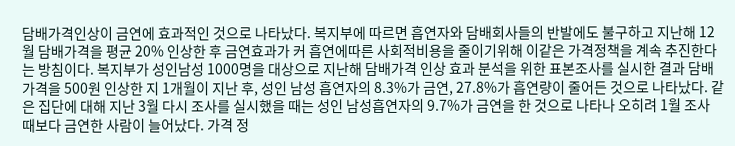담배가격인상이 금연에 효과적인 것으로 나타났다. 복지부에 따르면 흡연자와 담배회사들의 반발에도 불구하고 지난해 12월 담배가격을 평균 20% 인상한 후 금연효과가 커 흡연에따른 사회적비용을 줄이기위해 이같은 가격정책을 계속 추진한다는 방침이다. 복지부가 성인남성 1000명을 대상으로 지난해 담배가격 인상 효과 분석을 위한 표본조사를 실시한 결과 담배가격을 500원 인상한 지 1개월이 지난 후, 성인 남성 흡연자의 8.3%가 금연, 27.8%가 흡연량이 줄어든 것으로 나타났다. 같은 집단에 대해 지난 3월 다시 조사를 실시했을 때는 성인 남성흡연자의 9.7%가 금연을 한 것으로 나타나 오히려 1월 조사 때보다 금연한 사람이 늘어났다. 가격 정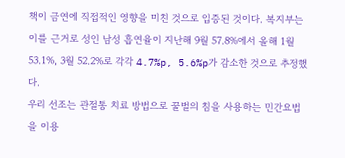책이 금연에 직접적인 영향을 미친 것으로 입증된 것이다. 복지부는 이를 근거로 성인 남성 흡연율이 지난해 9월 57.8%에서 올해 1월 53.1%, 3월 52.2%로 각각 4.7%p, 5.6%p가 감소한 것으로 추정했다.
우리 선조는 관절통 치료 방법으로 꿀벌의 침을 사용하는 민간요법을 이용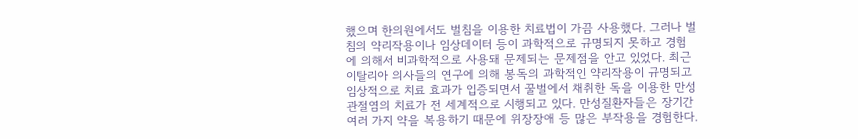했으며 한의원에서도 벌침을 이용한 치료법이 가끔 사용했다. 그러나 벌침의 약리작용이나 임상데이터 등이 과학적으로 규명되지 못하고 경험에 의해서 비과학적으로 사용돼 문제되는 문제점을 안고 있었다. 최근 이탈리아 의사들의 연구에 의해 봉독의 과학적인 약리작용이 규명되고 임상적으로 치료 효과가 입증되면서 꿀벌에서 채취한 독을 이용한 만성 관절염의 치료가 전 세계적으로 시행되고 있다. 만성질환자들은 장기간 여러 가지 약을 복용하기 때문에 위장장애 등 많은 부작용을 경험한다.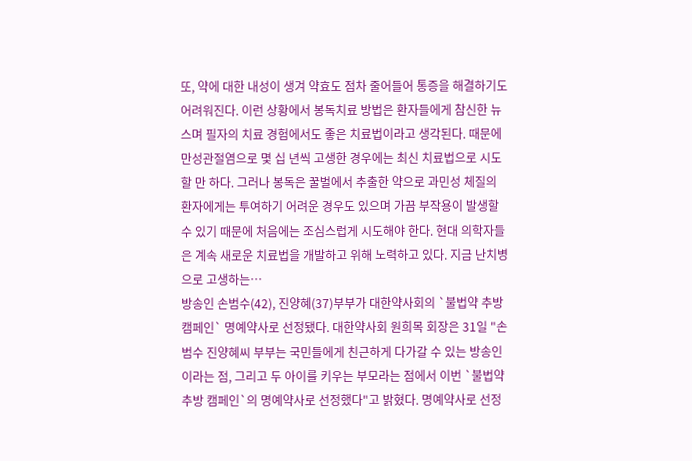또, 약에 대한 내성이 생겨 약효도 점차 줄어들어 통증을 해결하기도 어려워진다. 이런 상황에서 봉독치료 방법은 환자들에게 참신한 뉴스며 필자의 치료 경험에서도 좋은 치료법이라고 생각된다. 때문에 만성관절염으로 몇 십 년씩 고생한 경우에는 최신 치료법으로 시도할 만 하다. 그러나 봉독은 꿀벌에서 추출한 약으로 과민성 체질의 환자에게는 투여하기 어려운 경우도 있으며 가끔 부작용이 발생할 수 있기 때문에 처음에는 조심스럽게 시도해야 한다. 현대 의학자들은 계속 새로운 치료법을 개발하고 위해 노력하고 있다. 지금 난치병으로 고생하는…
방송인 손범수(42), 진양혜(37)부부가 대한약사회의 `불법약 추방 캠페인` 명예약사로 선정됐다. 대한약사회 원희목 회장은 31일 "손범수 진양혜씨 부부는 국민들에게 친근하게 다가갈 수 있는 방송인이라는 점, 그리고 두 아이를 키우는 부모라는 점에서 이번 `불법약 추방 캠페인`의 명예약사로 선정했다"고 밝혔다. 명예약사로 선정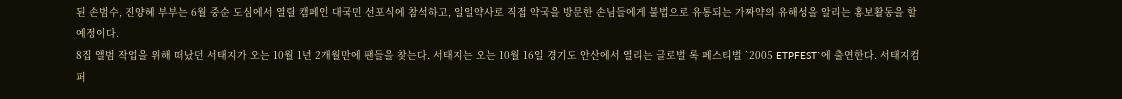된 손범수, 진양혜 부부는 6월 중순 도심에서 열릴 캠페인 대국민 선포식에 참석하고, 일일약사로 직접 약국을 방문한 손님들에게 불법으로 유통되는 가짜약의 유해성을 알리는 홍보활동을 할 예정이다.
8집 앨범 작업을 위해 떠났던 서태지가 오는 10월 1년 2개월만에 팬들을 찾는다. 서태지는 오는 10월 16일 경기도 안산에서 열리는 글로벌 록 페스티벌 `2005 ETPFEST`에 출연한다. 서태지컴퍼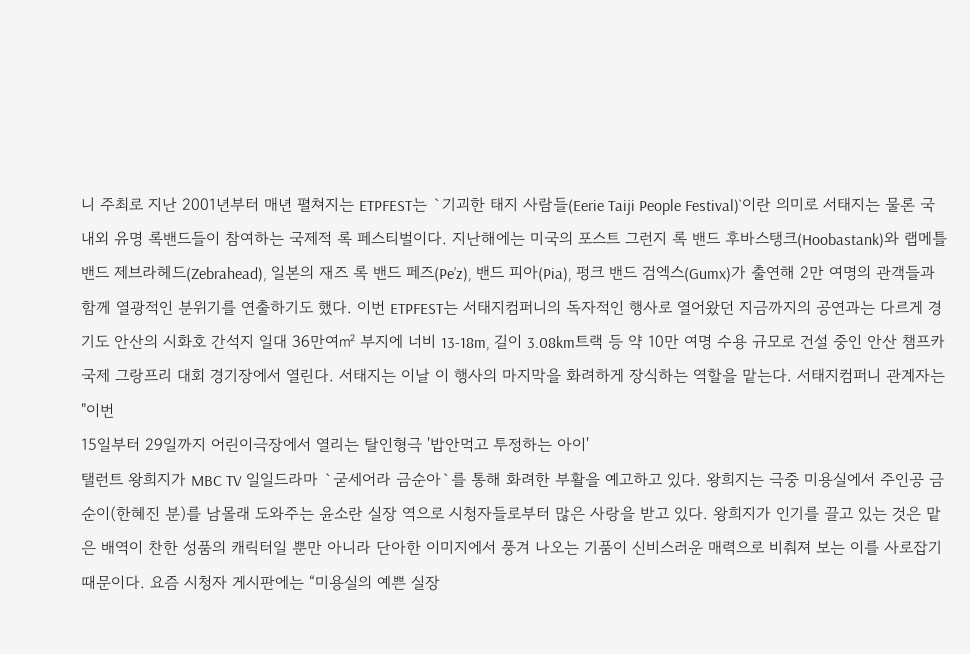니 주최로 지난 2001년부터 매년 펼쳐지는 ETPFEST는 `기괴한 태지 사람들(Eerie Taiji People Festival)`이란 의미로 서태지는 물론 국내외 유명 록밴드들이 참여하는 국제적 록 페스티벌이다. 지난해에는 미국의 포스트 그런지 록 밴드 후바스탱크(Hoobastank)와 랩메틀 밴드 제브라헤드(Zebrahead), 일본의 재즈 록 밴드 페즈(Pe’z), 밴드 피아(Pia), 펑크 밴드 검엑스(Gumx)가 출연해 2만 여명의 관객들과 함께 열광적인 분위기를 연출하기도 했다. 이번 ETPFEST는 서태지컴퍼니의 독자적인 행사로 열어왔던 지금까지의 공연과는 다르게 경기도 안산의 시화호 간석지 일대 36만여㎡ 부지에 너비 13-18m, 길이 3.08km트랙 등 약 10만 여명 수용 규모로 건설 중인 안산 챔프카 국제 그랑프리 대회 경기장에서 열린다. 서태지는 이날 이 행사의 마지막을 화려하게 장식하는 역할을 맡는다. 서태지컴퍼니 관계자는 "이번
15일부터 29일까지 어린이극장에서 열리는 탈인형극 '밥안먹고 투정하는 아이'
탤런트 왕희지가 MBC TV 일일드라마 `굳세어라 금순아`를 통해 화려한 부활을 예고하고 있다. 왕희지는 극중 미용실에서 주인공 금순이(한혜진 분)를 남몰래 도와주는 윤소란 실장 역으로 시청자들로부터 많은 사랑을 받고 있다. 왕희지가 인기를 끌고 있는 것은 맡은 배역이 찬한 성품의 캐릭터일 뿐만 아니라 단아한 이미지에서 풍겨 나오는 기품이 신비스러운 매력으로 비춰져 보는 이를 사로잡기 때문이다. 요즘 시청자 게시판에는 “미용실의 예쁜 실장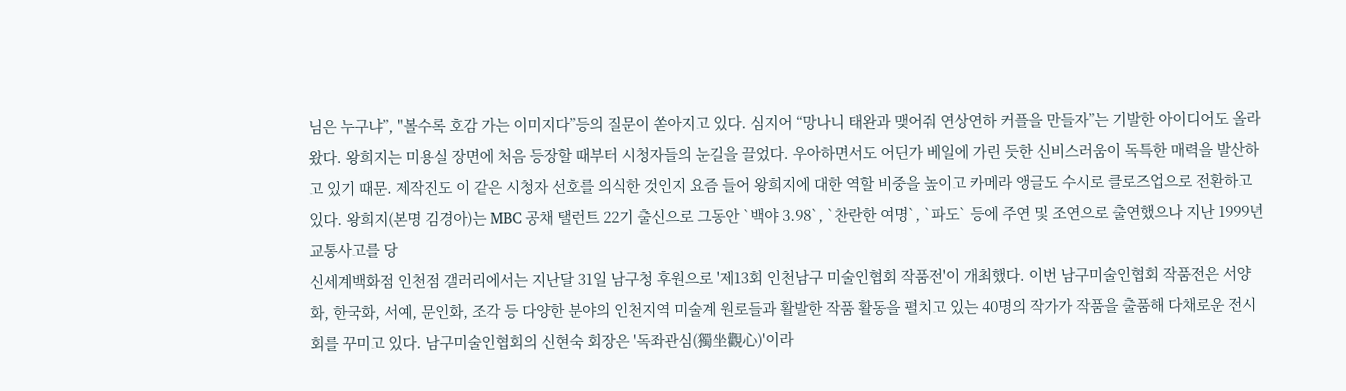님은 누구냐”, "볼수록 호감 가는 이미지다”등의 질문이 쏟아지고 있다. 심지어 “망나니 태완과 맺어줘 연상연하 커플을 만들자”는 기발한 아이디어도 올라왔다. 왕희지는 미용실 장면에 처음 등장할 때부터 시청자들의 눈길을 끌었다. 우아하면서도 어딘가 베일에 가린 듯한 신비스러움이 독특한 매력을 발산하고 있기 때문. 제작진도 이 같은 시청자 선호를 의식한 것인지 요즘 들어 왕희지에 대한 역할 비중을 높이고 카메라 앵글도 수시로 클로즈업으로 전환하고 있다. 왕희지(본명 김경아)는 MBC 공채 탤런트 22기 출신으로 그동안 `백야 3.98`, `찬란한 여명`, `파도` 등에 주연 및 조연으로 출연했으나 지난 1999년 교통사고를 당
신세계백화점 인천점 갤러리에서는 지난달 31일 남구청 후원으로 '제13회 인천남구 미술인협회 작품전'이 개최했다. 이번 남구미술인협회 작품전은 서양화, 한국화, 서예, 문인화, 조각 등 다양한 분야의 인천지역 미술계 원로들과 활발한 작품 활동을 펼치고 있는 40명의 작가가 작품을 출품해 다채로운 전시회를 꾸미고 있다. 남구미술인협회의 신현숙 회장은 '독좌관심(獨坐觀心)'이라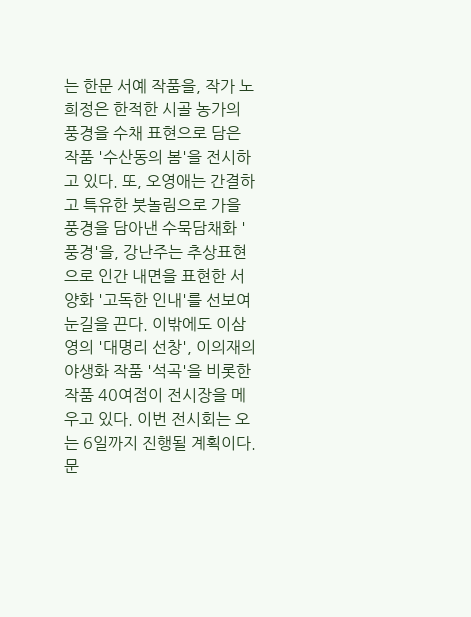는 한문 서예 작품을, 작가 노희정은 한적한 시골 농가의 풍경을 수채 표현으로 담은 작품 '수산동의 봄'을 전시하고 있다. 또, 오영애는 간결하고 특유한 붓놀림으로 가을 풍경을 담아낸 수묵담채화 '풍경'을, 강난주는 추상표현으로 인간 내면을 표현한 서양화 '고독한 인내'를 선보여 눈길을 끈다. 이밖에도 이삼영의 '대명리 선창', 이의재의 야생화 작품 '석곡'을 비롯한 작품 40여점이 전시장을 메우고 있다. 이번 전시회는 오는 6일까지 진행될 계획이다. 문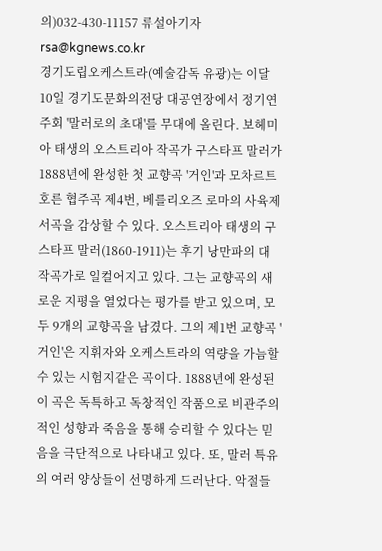의)032-430-11157 류설아기자 rsa@kgnews.co.kr
경기도립오케스트라(예술감독 유광)는 이달 10일 경기도문화의전당 대공연장에서 정기연주회 '말러로의 초대'를 무대에 올린다. 보헤미아 태생의 오스트리아 작곡가 구스타프 말러가 1888년에 완성한 첫 교향곡 '거인'과 모차르트 호른 협주곡 제4번, 베를리오즈 로마의 사육제 서곡을 감상할 수 있다. 오스트리아 태생의 구스타프 말러(1860-1911)는 후기 낭만파의 대 작곡가로 일컬어지고 있다. 그는 교향곡의 새로운 지평을 열었다는 평가를 받고 있으며, 모두 9개의 교향곡을 남겼다. 그의 제1번 교향곡 '거인'은 지휘자와 오케스트라의 역량을 가늠할 수 있는 시험지같은 곡이다. 1888년에 완성된 이 곡은 독특하고 독창적인 작품으로 비관주의적인 성향과 죽음을 통해 승리할 수 있다는 믿음을 극단적으로 나타내고 있다. 또, 말러 특유의 여러 양상들이 선명하게 드러난다. 악절들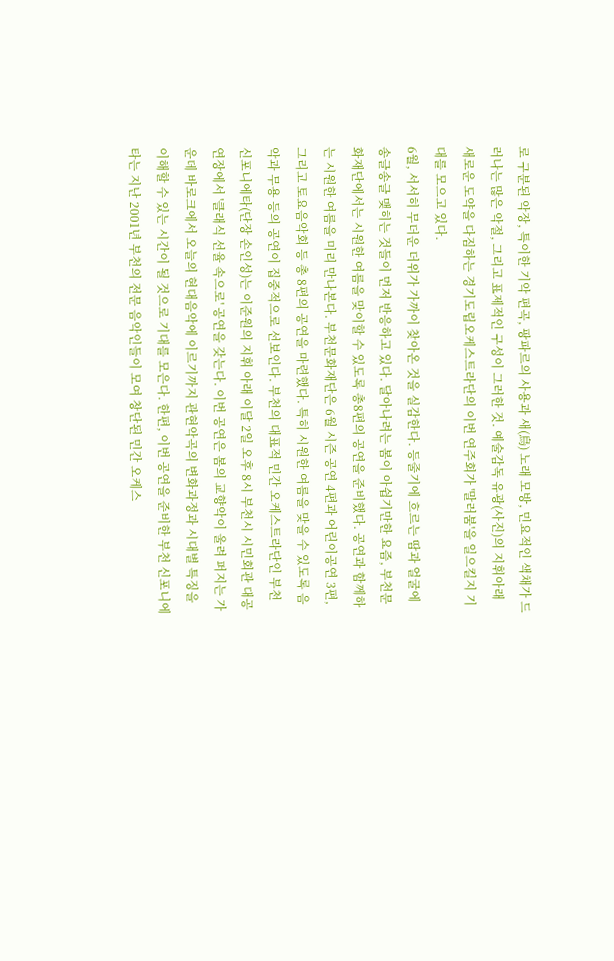로 구분된 악장, 특이한 기악 편곡, 팡파르의 사용과 새(鳥) 노래 모방, 민요적인 색채가 드러나는 많은 악절, 그리고 표제적인 구성이 그러한 것. 예술감독 유광(사진)의 지휘아래 새로운 도약을 다짐하는 경기도립오케스트라단의 이번 연주회가 '말러붐'을 일으킬지 기대를 모으고 있다.
6월, 서서히 무더운 더위가 가까이 찾아온 것을 실감한다. 등줄기에 흐르는 땀과 얼굴에 송글송글 맺히는 것들이 먼저 반응하고 있다. 달아나려는 봄이 아쉽기만한 요즘, 부천문화재단에서는 시원한 여름을 맞이할 수 있도록 총8편의 공연을 준비했다. 공연과 함께하는 시원한 여름을 미리 만나본다. 부천문화재단은 6월 시즌 공연 4편과 어린이공연 3편, 그리고 토요음악회 등 총 8편의 공연을 마련했다. 특히 시원한 여름을 맞을 수 있도록 음악과 무용 등의 공연이 집중적으로 선보인다. 부천의 대표적 민간 오케스트라단인 부천 신포니에타(단장 손인성)는 이준원의 지휘 아래 이달 2일 오후 8시 부천시 시민회관 대공연장에서 '클래식 선율 속으로' 공연을 갖는다. 이번 공연은 봄의 교향악이 울려 퍼지는 가운데 바로크에서 오늘의 현대음악에 이르기까지 관현악곡의 변화과정과 시대별 특징을 이해할 수 있는 시간이 될 것으로 기대를 모은다. 한편, 이번 공연을 준비한 부천 신포니에타는 지난 2001년 부천의 전문 음악인들이 모여 창단된 민간 오케스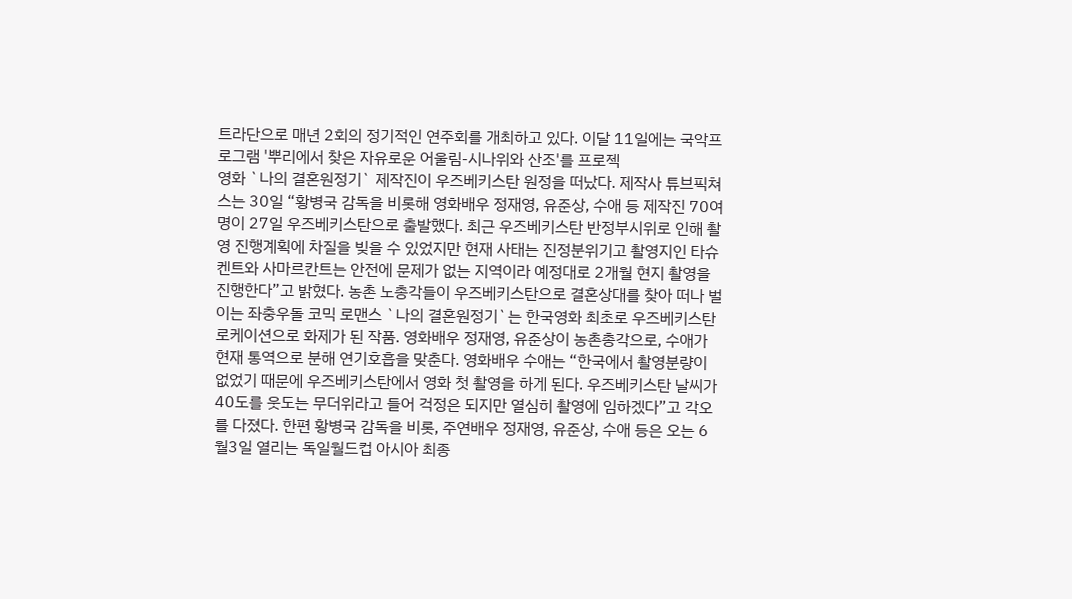트라단으로 매년 2회의 정기적인 연주회를 개최하고 있다. 이달 11일에는 국악프로그램 '뿌리에서 찾은 자유로운 어울림-시나위와 산조'를 프로젝
영화 `나의 결혼원정기` 제작진이 우즈베키스탄 원정을 떠났다. 제작사 튜브픽쳐스는 30일 “황병국 감독을 비롯해 영화배우 정재영, 유준상, 수애 등 제작진 70여명이 27일 우즈베키스탄으로 출발했다. 최근 우즈베키스탄 반정부시위로 인해 촬영 진행계획에 차질을 빚을 수 있었지만 현재 사태는 진정분위기고 촬영지인 타슈켄트와 사마르칸트는 안전에 문제가 없는 지역이라 예정대로 2개월 현지 촬영을 진행한다”고 밝혔다. 농촌 노총각들이 우즈베키스탄으로 결혼상대를 찾아 떠나 벌이는 좌충우돌 코믹 로맨스 `나의 결혼원정기`는 한국영화 최초로 우즈베키스탄 로케이션으로 화제가 된 작품. 영화배우 정재영, 유준상이 농촌총각으로, 수애가 현재 통역으로 분해 연기호흡을 맞춘다. 영화배우 수애는 “한국에서 촬영분량이 없었기 때문에 우즈베키스탄에서 영화 첫 촬영을 하게 된다. 우즈베키스탄 날씨가 40도를 웃도는 무더위라고 들어 걱정은 되지만 열심히 촬영에 임하겠다”고 각오를 다졌다. 한편 황병국 감독을 비롯, 주연배우 정재영, 유준상, 수애 등은 오는 6월3일 열리는 독일월드컵 아시아 최종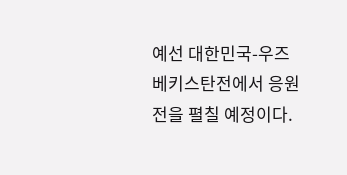예선 대한민국-우즈베키스탄전에서 응원전을 펼칠 예정이다.